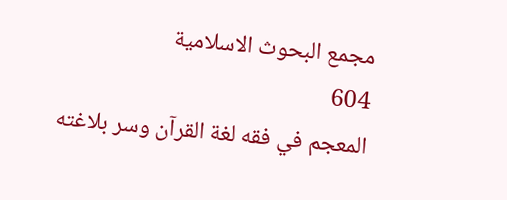مجمع البحوث الاسلامية
604
المعجم في فقه لغة القرآن وسر بلاغته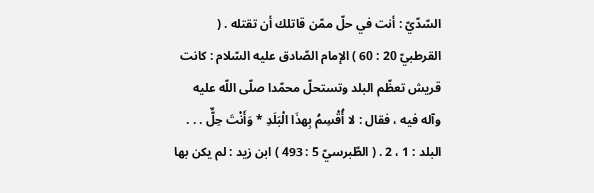السّدّيّ : أنت في حلّ ممّن قاتلك أن تقتله . ( القرطبيّ 20 : 60 ) الإمام الصّادق عليه السّلام : كانت قريش تعظّم البلد وتستحلّ محمّدا صلّى اللّه عليه وآله فيه ، فقال : لا أُقْسِمُ بِهذَا الْبَلَدِ * وَأَنْتَ حِلٌّ . . . البلد : 1 ، 2 . ( الطّبرسيّ 5 : 493 ) ابن زيد : لم يكن بها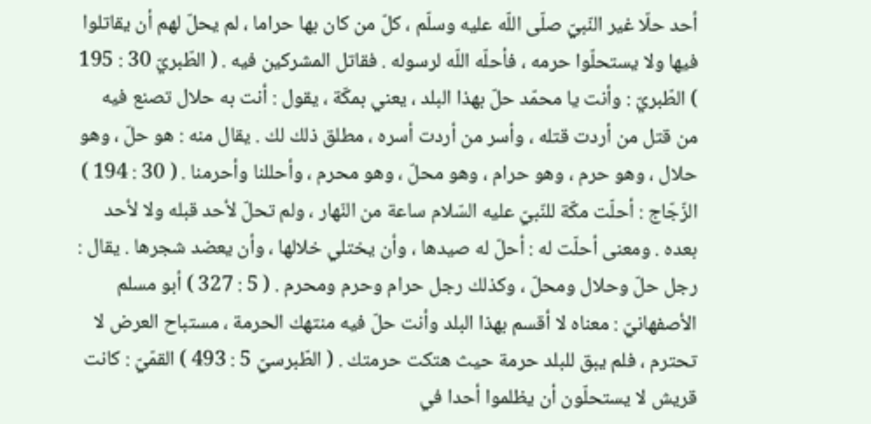أحد حلّا غير النّبيّ صلّى اللّه عليه وسلّم ، كلّ من كان بها حراما ، لم يحلّ لهم أن يقاتلوا فيها ولا يستحلّوا حرمه ، فأحلّه اللّه لرسوله . فقاتل المشركين فيه . ( الطّبريّ 30 : 195 ) الطّبريّ : وأنت يا محمّد حلّ بهذا البلد ، يعني بمكّة ، يقول : أنت به حلال تصنع فيه من قتل من أردت قتله ، وأسر من أردت أسره ، مطلق ذلك لك . يقال منه : هو حلّ ، وهو حلال ، وهو حرم ، وهو حرام ، وهو محلّ ، وهو محرم ، وأحللنا وأحرمنا . ( 30 : 194 ) الزّجّاج : أحلّت مكّة للنّبيّ عليه السّلام ساعة من النّهار ، ولم تحلّ لأحد قبله ولا لأحد بعده . ومعنى أحلّت له : أحلّ له صيدها ، وأن يختلي خلالها ، وأن يعضد شجرها . يقال : رجل حلّ وحلال ومحلّ ، وكذلك رجل حرام وحرم ومحرم . ( 5 : 327 ) أبو مسلم الأصفهانيّ : معناه لا أقسم بهذا البلد وأنت حلّ فيه منتهك الحرمة ، مستباح العرض لا تحترم ، فلم يبق للبلد حرمة حيث هتكت حرمتك . ( الطّبرسيّ 5 : 493 ) القمّيّ : كانت قريش لا يستحلّون أن يظلموا أحدا في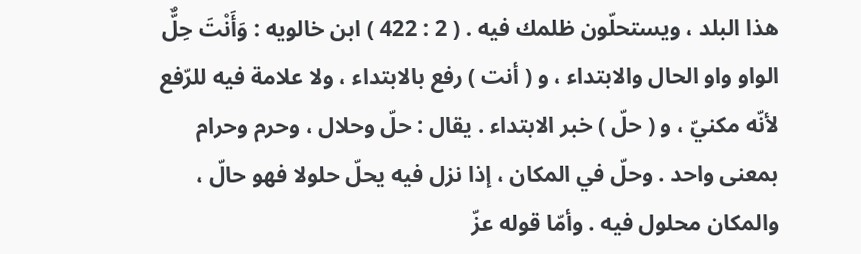هذا البلد ، ويستحلّون ظلمك فيه . ( 2 : 422 ) ابن خالويه : وَأَنْتَ حِلٌّ الواو واو الحال والابتداء ، و ( أنت ) رفع بالابتداء ، ولا علامة فيه للرّفع لأنّه مكنيّ ، و ( حلّ ) خبر الابتداء . يقال : حلّ وحلال ، وحرم وحرام بمعنى واحد . وحلّ في المكان ، إذا نزل فيه يحلّ حلولا فهو حالّ ، والمكان محلول فيه . وأمّا قوله عزّ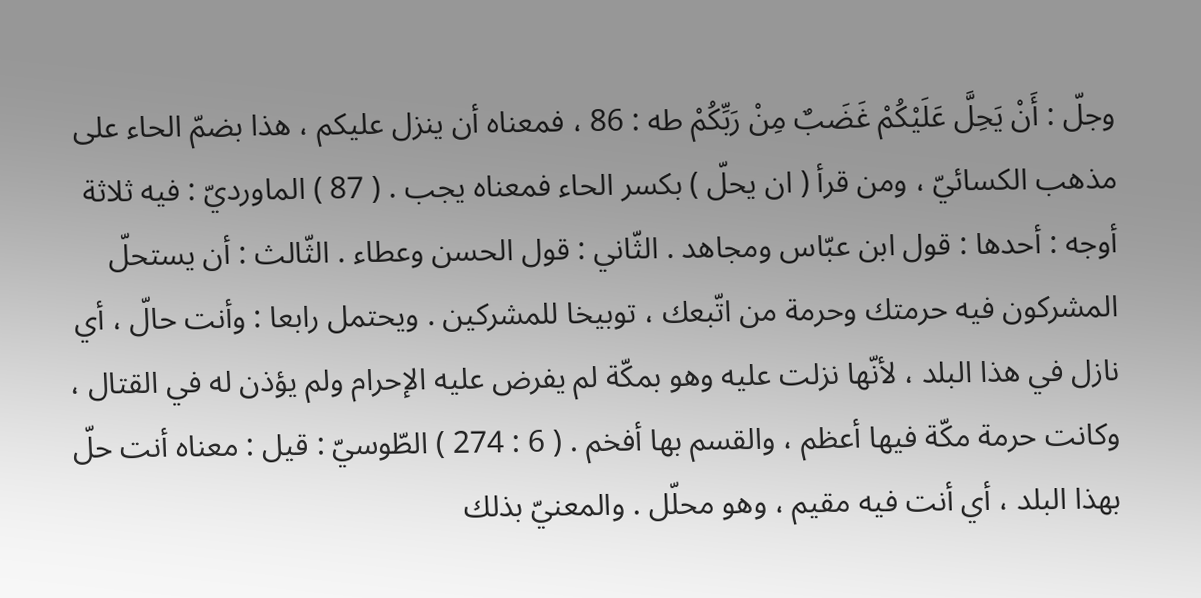وجلّ : أَنْ يَحِلَّ عَلَيْكُمْ غَضَبٌ مِنْ رَبِّكُمْ طه : 86 ، فمعناه أن ينزل عليكم ، هذا بضمّ الحاء على مذهب الكسائيّ ، ومن قرأ ( ان يحلّ ) بكسر الحاء فمعناه يجب . ( 87 ) الماورديّ : فيه ثلاثة أوجه : أحدها : قول ابن عبّاس ومجاهد . الثّاني : قول الحسن وعطاء . الثّالث : أن يستحلّ المشركون فيه حرمتك وحرمة من اتّبعك ، توبيخا للمشركين . ويحتمل رابعا : وأنت حالّ ، أي نازل في هذا البلد ، لأنّها نزلت عليه وهو بمكّة لم يفرض عليه الإحرام ولم يؤذن له في القتال ، وكانت حرمة مكّة فيها أعظم ، والقسم بها أفخم . ( 6 : 274 ) الطّوسيّ : قيل : معناه أنت حلّ بهذا البلد ، أي أنت فيه مقيم ، وهو محلّل . والمعنيّ بذلك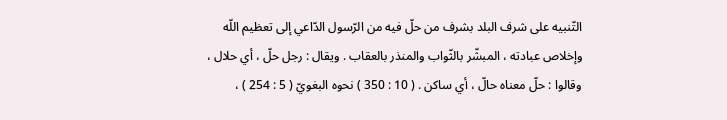التّنبيه على شرف البلد بشرف من حلّ فيه من الرّسول الدّاعي إلى تعظيم اللّه وإخلاص عبادته ، المبشّر بالثّواب والمنذر بالعقاب . ويقال : رجل حلّ ، أي حلال ، وقالوا : حلّ معناه حالّ ، أي ساكن . ( 10 : 350 ) نحوه البغويّ ( 5 : 254 ) ،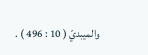والميبديّ ( 10 : 496 ) .